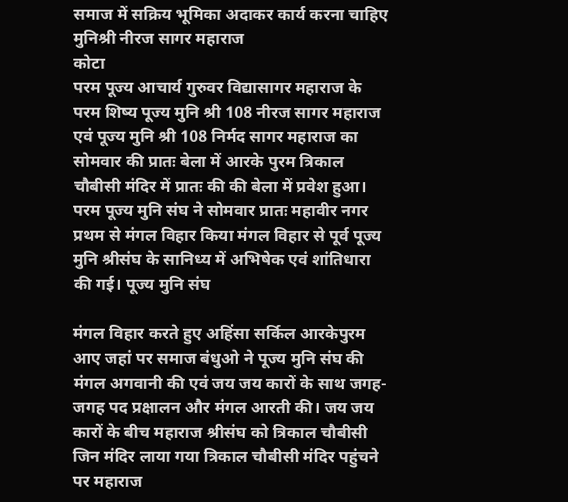समाज में सक्रिय भूमिका अदाकर कार्य करना चाहिए मुनिश्री नीरज सागर महाराज
कोटा
परम पूज्य आचार्य गुरुवर विद्यासागर महाराज के परम शिष्य पूज्य मुनि श्री 108 नीरज सागर महाराज एवं पूज्य मुनि श्री 108 निर्मद सागर महाराज का सोमवार की प्रातः बेला में आरके पुरम त्रिकाल चौबीसी मंदिर में प्रातः की की बेला में प्रवेश हुआ।
परम पूज्य मुनि संघ ने सोमवार प्रातः महावीर नगर प्रथम से मंगल विहार किया मंगल विहार से पूर्व पूज्य मुनि श्रीसंघ के सानिध्य में अभिषेक एवं शांतिधारा की गई। पूज्य मुनि संघ

मंगल विहार करते हुए अहिंसा सर्किल आरकेपुरम आए जहां पर समाज बंधुओ ने पूज्य मुनि संघ की मंगल अगवानी की एवं जय जय कारों के साथ जगह-जगह पद प्रक्षालन और मंगल आरती की। जय जय कारों के बीच महाराज श्रीसंघ को त्रिकाल चौबीसी जिन मंदिर लाया गया त्रिकाल चौबीसी मंदिर पहुंचने पर महाराज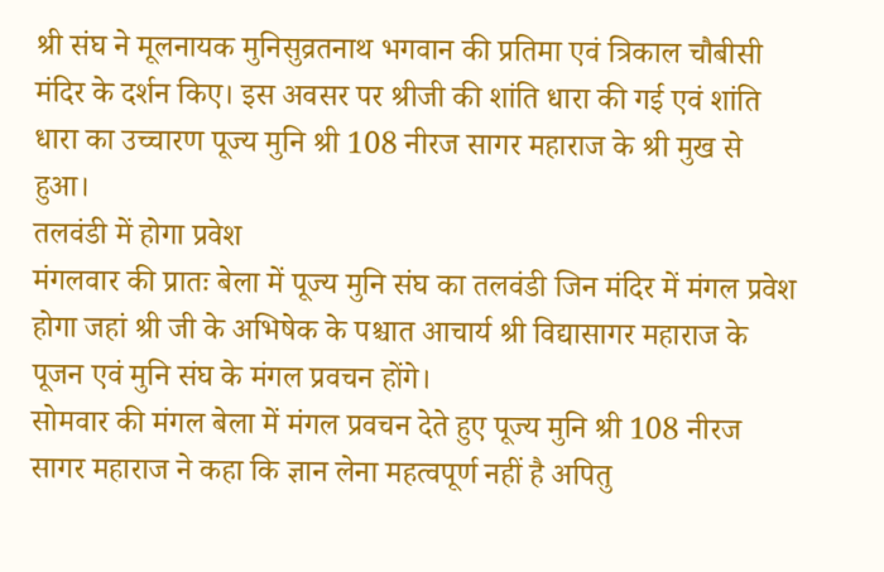श्री संघ ने मूलनायक मुनिसुव्रतनाथ भगवान की प्रतिमा एवं त्रिकाल चौबीसी मंदिर के दर्शन किए। इस अवसर पर श्रीजी की शांति धारा की गई एवं शांति धारा का उच्चारण पूज्य मुनि श्री 108 नीरज सागर महाराज के श्री मुख से हुआ।
तलवंडी में होगा प्रवेश
मंगलवार की प्रातः बेला में पूज्य मुनि संघ का तलवंडी जिन मंदिर में मंगल प्रवेश होगा जहां श्री जी के अभिषेक के पश्चात आचार्य श्री विद्यासागर महाराज के पूजन एवं मुनि संघ के मंगल प्रवचन होंगे।
सोमवार की मंगल बेला में मंगल प्रवचन देते हुए पूज्य मुनि श्री 108 नीरज सागर महाराज ने कहा कि ज्ञान लेना महत्वपूर्ण नहीं है अपितु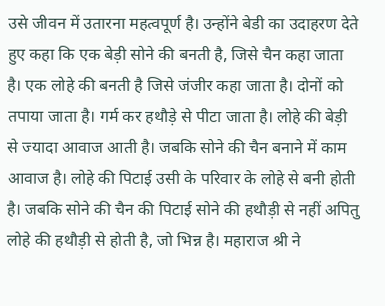उसे जीवन में उतारना महत्वपूर्ण है। उन्होंने बेडी का उदाहरण देते हुए कहा कि एक बेड़ी सोने की बनती है, जिसे चैन कहा जाता है। एक लोहे की बनती है जिसे जंजीर कहा जाता है। दोनों को तपाया जाता है। गर्म कर हथौड़े से पीटा जाता है। लोहे की बेड़ी से ज्यादा आवाज आती है। जबकि सोने की चैन बनाने में काम आवाज है। लोहे की पिटाई उसी के परिवार के लोहे से बनी होती है। जबकि सोने की चैन की पिटाई सोने की हथौड़ी से नहीं अपितु लोहे की हथौड़ी से होती है, जो भिन्न है। महाराज श्री ने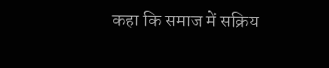कहा कि समाज में सक्रिय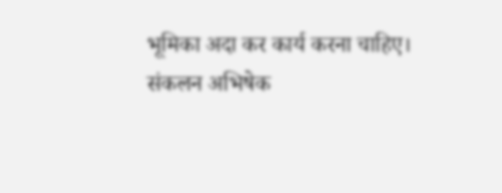भूमिका अदा कर कार्य करना चाहिए।
संकलन अभिषेक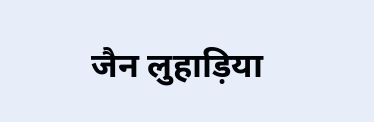जैन लुहाड़िया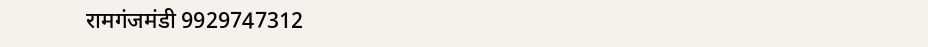रामगंजमंडी 9929747312